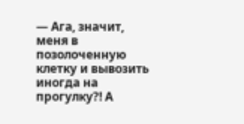— Ага, значит, меня в позолоченную клетку и вывозить иногда на прогулку?! А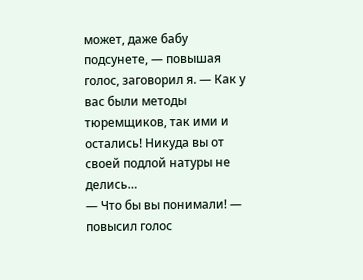может, даже бабу подсунете, — повышая голос, заговорил я. — Как у вас были методы тюремщиков, так ими и остались! Никуда вы от своей подлой натуры не делись…
— Что бы вы понимали! — повысил голос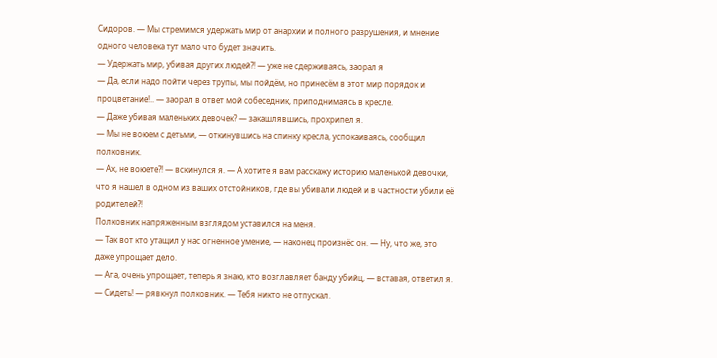Сидоров. — Мы стремимся удержать мир от анархии и полного разрушения, и мнение одного человека тут мало что будет значить.
— Удержать мир, убивая других людей?! — уже не сдерживаясь, заорал я
— Да, если надо пойти через трупы, мы пойдём, но принесём в этот мир порядок и процветание!.. — заорал в ответ мой собеседник, приподнимаясь в кресле.
— Даже убивая маленьких девочек? — закашлявшись, прохрипел я.
— Мы не воюем с детьми, — откинувшись на спинку кресла, успокаиваясь, сообщил полковник.
— Ах, не воюете?! — вскинулся я. — А хотите я вам расскажу историю маленькой девочки, что я нашел в одном из ваших отстойников, где вы убивали людей и в частности убили её родителей?!
Полковник напряженным взглядом уставился на меня.
— Так вот кто утащил у нас огненное умение, — наконец произнёс он. — Ну, что же, это даже упрощает дело.
— Ага, очень упрощает, теперь я знаю, кто возглавляет банду убийц, — вставая, ответил я.
— Сидеть! — рявкнул полковник. — Тебя никто не отпускал.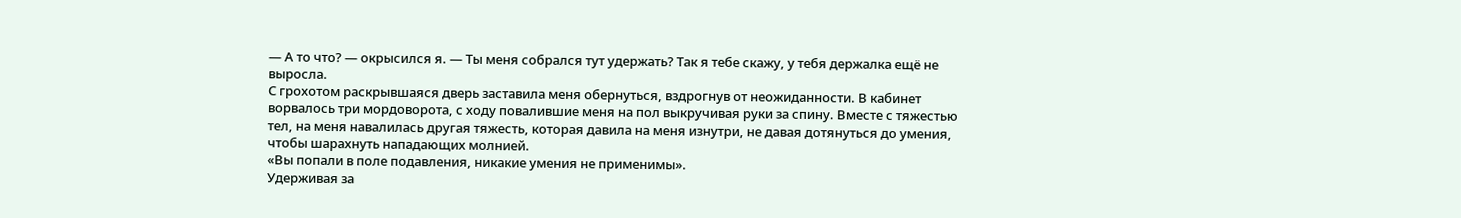— А то что? — окрысился я. — Ты меня собрался тут удержать? Так я тебе скажу, у тебя держалка ещё не выросла.
С грохотом раскрывшаяся дверь заставила меня обернуться, вздрогнув от неожиданности. В кабинет ворвалось три мордоворота, с ходу повалившие меня на пол выкручивая руки за спину. Вместе с тяжестью тел, на меня навалилась другая тяжесть, которая давила на меня изнутри, не давая дотянуться до умения, чтобы шарахнуть нападающих молнией.
«Вы попали в поле подавления, никакие умения не применимы».
Удерживая за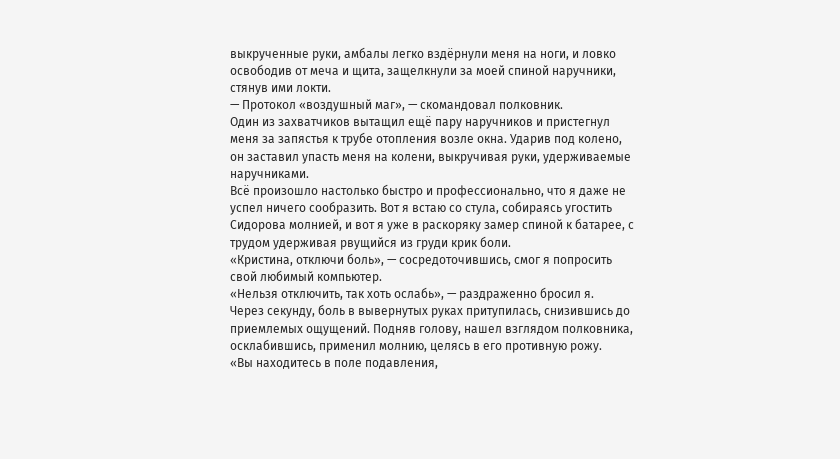выкрученные руки, амбалы легко вздёрнули меня на ноги, и ловко освободив от меча и щита, защелкнули за моей спиной наручники, стянув ими локти.
— Протокол «воздушный маг», — скомандовал полковник.
Один из захватчиков вытащил ещё пару наручников и пристегнул меня за запястья к трубе отопления возле окна. Ударив под колено, он заставил упасть меня на колени, выкручивая руки, удерживаемые наручниками.
Всё произошло настолько быстро и профессионально, что я даже не успел ничего сообразить. Вот я встаю со стула, собираясь угостить Сидорова молнией, и вот я уже в раскоряку замер спиной к батарее, с трудом удерживая рвущийся из груди крик боли.
«Кристина, отключи боль», — сосредоточившись, смог я попросить свой любимый компьютер.
«Нельзя отключить, так хоть ослабь», — раздраженно бросил я.
Через секунду, боль в вывернутых руках притупилась, снизившись до приемлемых ощущений. Подняв голову, нашел взглядом полковника, осклабившись, применил молнию, целясь в его противную рожу.
«Вы находитесь в поле подавления,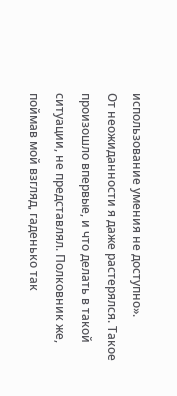использование умения не доступно».
От неожиданности я даже растерялся. Такое произошло впервые, и что делать в такой ситуации, не представлял. Полковник же, поймав мой взгляд, гаденько так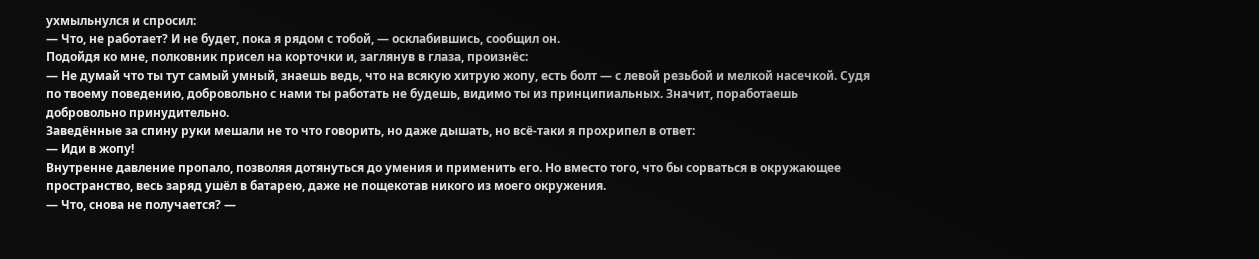ухмыльнулся и спросил:
— Что, не работает? И не будет, пока я рядом с тобой, — осклабившись, сообщил он.
Подойдя ко мне, полковник присел на корточки и, заглянув в глаза, произнёс:
— Не думай что ты тут самый умный, знаешь ведь, что на всякую хитрую жопу, есть болт — с левой резьбой и мелкой насечкой. Судя по твоему поведению, добровольно с нами ты работать не будешь, видимо ты из принципиальных. Значит, поработаешь добровольно принудительно.
Заведённые за спину руки мешали не то что говорить, но даже дышать, но всё-таки я прохрипел в ответ:
— Иди в жопу!
Внутренне давление пропало, позволяя дотянуться до умения и применить его. Но вместо того, что бы сорваться в окружающее пространство, весь заряд ушёл в батарею, даже не пощекотав никого из моего окружения.
— Что, снова не получается? —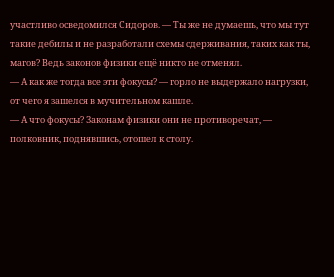участливо осведомился Сидоров. — Ты же не думаешь, что мы тут такие дебилы и не разработали схемы сдерживания, таких как ты, магов? Ведь законов физики ещё никто не отменял.
— А как же тогда все эти фокусы? — горло не выдержало нагрузки, от чего я зашелся в мучительном кашле.
— А что фокусы? Законам физики они не противоречат, — полковник, поднявшись, отошел к столу.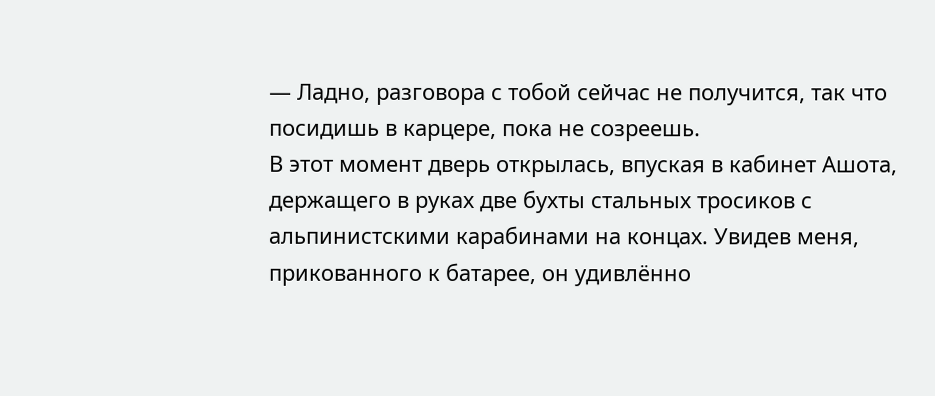— Ладно, разговора с тобой сейчас не получится, так что посидишь в карцере, пока не созреешь.
В этот момент дверь открылась, впуская в кабинет Ашота, держащего в руках две бухты стальных тросиков с альпинистскими карабинами на концах. Увидев меня, прикованного к батарее, он удивлённо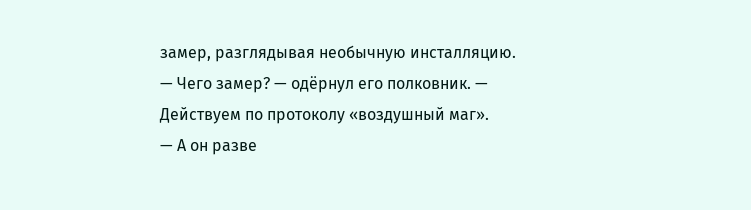замер, разглядывая необычную инсталляцию.
— Чего замер? — одёрнул его полковник. — Действуем по протоколу «воздушный маг».
— А он разве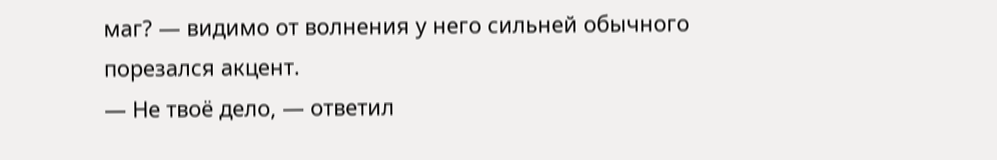маг? — видимо от волнения у него сильней обычного порезался акцент.
— Не твоё дело, — ответил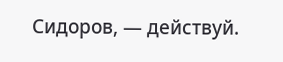Сидоров, — действуй.